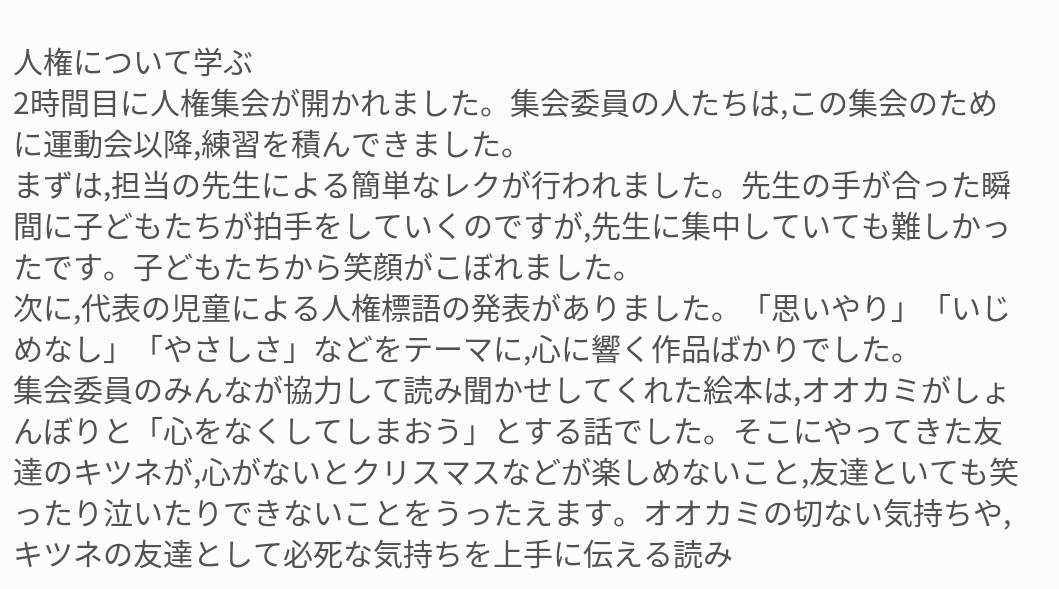人権について学ぶ
2時間目に人権集会が開かれました。集会委員の人たちは,この集会のために運動会以降,練習を積んできました。
まずは,担当の先生による簡単なレクが行われました。先生の手が合った瞬間に子どもたちが拍手をしていくのですが,先生に集中していても難しかったです。子どもたちから笑顔がこぼれました。
次に,代表の児童による人権標語の発表がありました。「思いやり」「いじめなし」「やさしさ」などをテーマに,心に響く作品ばかりでした。
集会委員のみんなが協力して読み聞かせしてくれた絵本は,オオカミがしょんぼりと「心をなくしてしまおう」とする話でした。そこにやってきた友達のキツネが,心がないとクリスマスなどが楽しめないこと,友達といても笑ったり泣いたりできないことをうったえます。オオカミの切ない気持ちや,キツネの友達として必死な気持ちを上手に伝える読み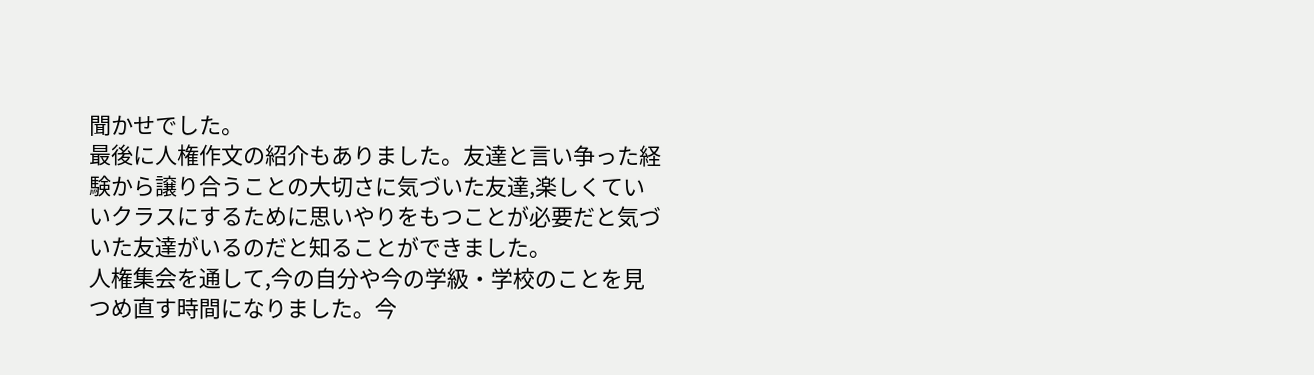聞かせでした。
最後に人権作文の紹介もありました。友達と言い争った経験から譲り合うことの大切さに気づいた友達,楽しくていいクラスにするために思いやりをもつことが必要だと気づいた友達がいるのだと知ることができました。
人権集会を通して,今の自分や今の学級・学校のことを見つめ直す時間になりました。今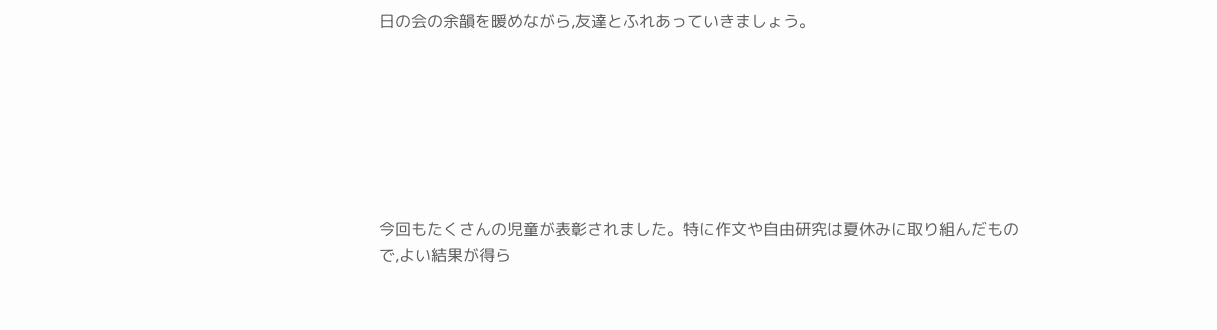日の会の余韻を暖めながら,友達とふれあっていきましょう。







今回もたくさんの児童が表彰されました。特に作文や自由研究は夏休みに取り組んだもので,よい結果が得ら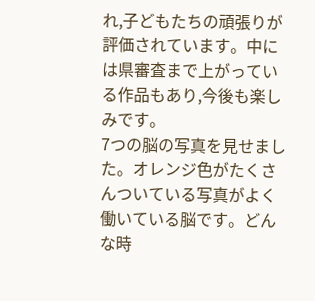れ,子どもたちの頑張りが評価されています。中には県審査まで上がっている作品もあり,今後も楽しみです。
7つの脳の写真を見せました。オレンジ色がたくさんついている写真がよく働いている脳です。どんな時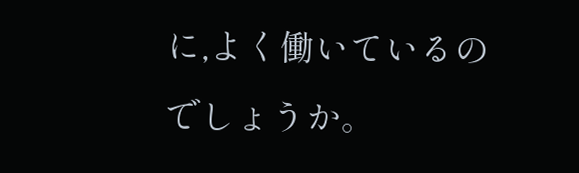に,よく働いているのでしょうか。